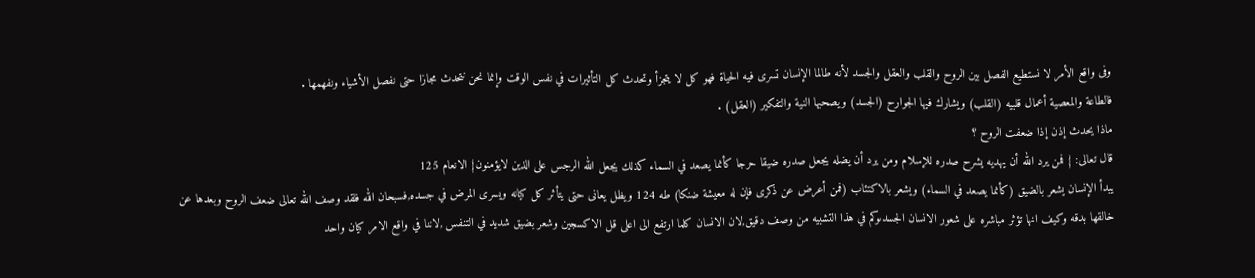وفى واقع الأمر لا نستطيع الفصل بين الروح والقلب والعقل والجسد لأنه طالما الإنسان تسرى فيه الحياة فهو كل لا يتجزأ وتحدث كل التأثيرات في نفس الوقت وإنما نحن نتحدث مجازا حتى نفصل الأشياء ونفهمها .
فالطاعة والمعصية أعمال قلبيه (القلب) ويشارك فيها الجوارح (الجسد) ويصحبها النية والتفكير (العقل) .
ماذا يحدث إذن إذا ضعفت الروح ؟
قال تعالى: { فمن يرد الله أن يهديه يشرح صدره للإسلام ومن يرد أن يضله يجعل صدره ضيقا حرجا كأنما يصعد في السماء كذلك يجعل الله الرجس على الذين لايؤمنون} الانعام 125
يبدأ الإنسان يشعر بالضيق (كأنما يصعد في السماء) ويشعر بالاكتئاب (فمن أعرض عن ذكرى فإن له معيشة ضنكا) طه 124 ويظل يعانى حتى يتأثر كل كيانه ويسرى المرض في جسده,فسبحان الله فلقد وصف الله تعالى ضعف الروح وبعدها عن خالقها بدقه وكيف انها تؤثر مباشره على شعور الانسان الجسدىوكم في هذا التشبيه من وصف دقيق,لان الانسان كلما ارتفع الى اعلى قل الاكسجين وشعر بضيق شديد في التنفس ,لاننا في واقع الامر كيان واحد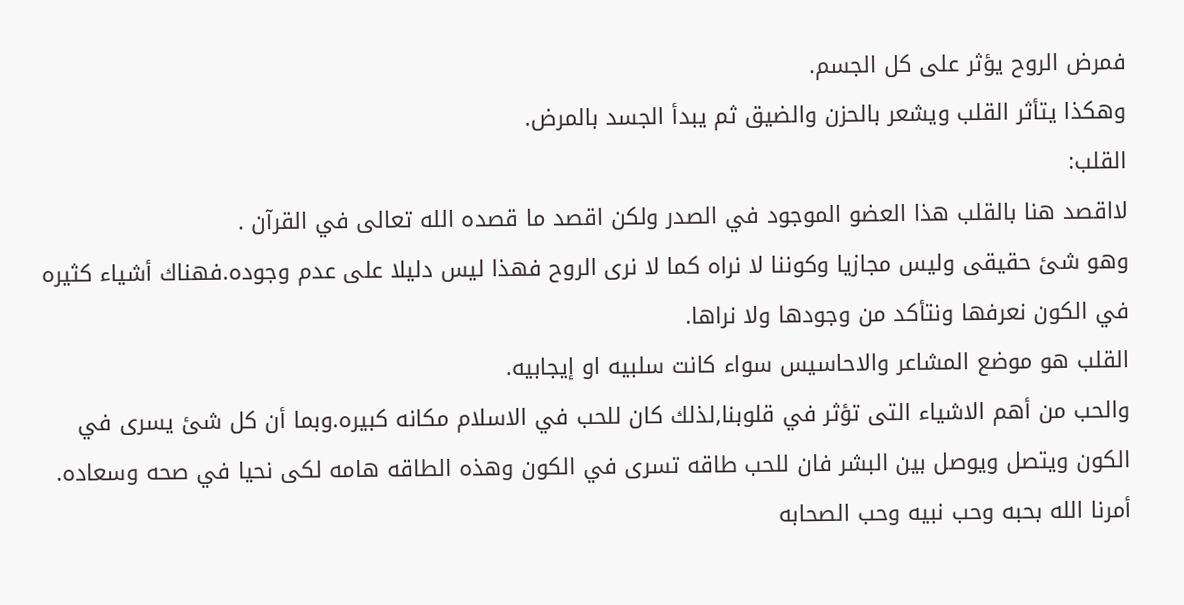فمرض الروح يؤثر على كل الجسم.
وهكذا يتأثر القلب ويشعر بالحزن والضيق ثم يبدأ الجسد بالمرض.
القلب:
لااقصد هنا بالقلب هذا العضو الموجود في الصدر ولكن اقصد ما قصده الله تعالى في القرآن .
وهو شئ حقيقى وليس مجازيا وكوننا لا نراه كما لا نرى الروح فهذا ليس دليلا على عدم وجوده.فهناك أشياء كثيره في الكون نعرفها ونتأكد من وجودها ولا نراها.
القلب هو موضع المشاعر والاحاسيس سواء كانت سلبيه او إيجابيه.
والحب من أهم الاشياء التى تؤثر في قلوبنا,لذلك كان للحب في الاسلام مكانه كبيره.وبما أن كل شئ يسرى في الكون ويتصل ويوصل بين البشر فان للحب طاقه تسرى في الكون وهذه الطاقه هامه لكى نحيا في صحه وسعاده.
أمرنا الله بحبه وحب نبيه وحب الصحابه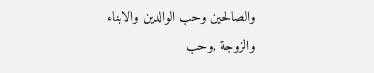والصالحين وحب الوالدين والابناء والزوجة ,وحب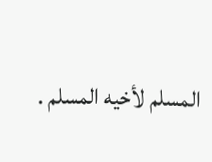المسلم لأخيه المسلم .